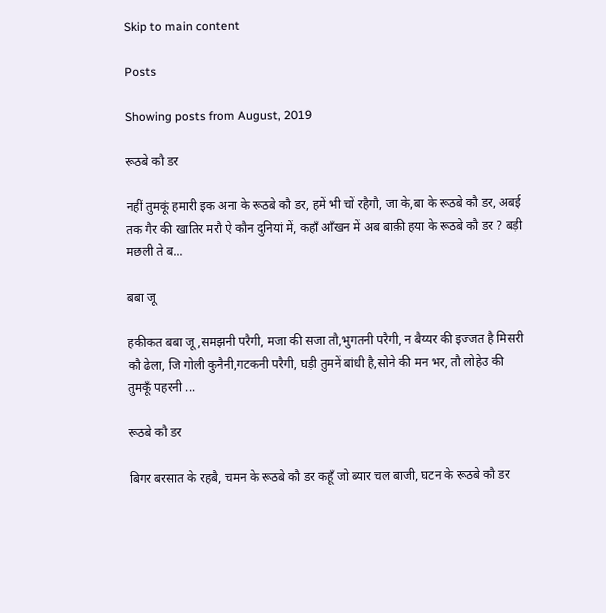Skip to main content

Posts

Showing posts from August, 2019

रूठबे कौ डर

नहीं तुमकूं हमारी इक अना के रूठबे कौ डर, हमें भी चों रहैगौ, जा के,बा के रूठबे कौ डर, अबई तक गैर की खातिर मरौ ऐ कौन दुनियां में, कहाँ आँखन में अब बाक़ी हया के रूठबे कौ डर ? बड़ी मछली ते ब...

बबा जू

हकीकत बबा जू,समझनी परैगी, मजा की सजा तौ,भुगतनी परैगी, न बैय्यर की इज्जत है मिसरी कौ ढेला, जि गोली कुनैनी,गटकनी परैगी, घड़ी तुमनें बांधी है,सोने की मन भर, तौ लोहेउ की तुमकूँ पहरनी ...

रूठबे कौ डर

बिगर बरसात के रहबै, चमन के रूठबे कौ डर कहूँ जो ब्यार चल बाजी, घटन के रूठबे कौ डर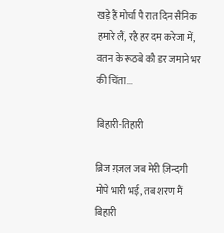खड़े हैं मोर्चा पै रात दिन सैनिक हमारे लैं, रहै हर दम करेजा में, वतन के रूठबे कौ डर जमाने भर की चिंता...

बिहारी-तिहारी

ब्रिज ग़ज़ल जब मेरी ज़िन्दगी मोपे भारी भई, तब शरण मैं बिहारी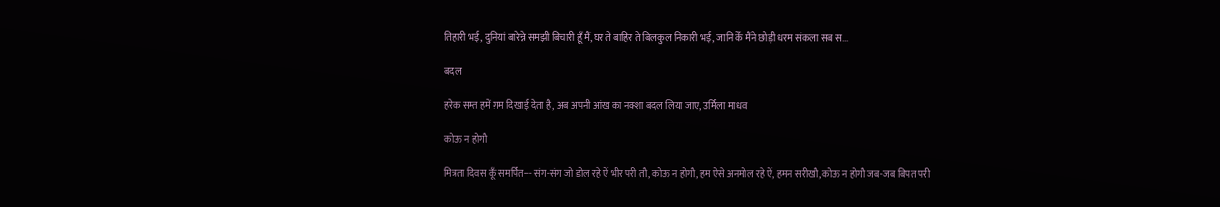तिहारी भई, दुनियां बारेन्ने समझी बिचारी हूँ मैं, घर ते बाहिर ते बिलकुल निकारी भई, जानि केँ मैंने छोड़ी धरम संकला सब स...

बदल

हरेक सम्त हमें ग़म दिखाई देता है, अब अपनी आंख का नक्शा बदल लिया जाए, उर्मिला माधव

कोऊ न होगौ

मित्रता दिवस कूँ समर्पित--- संग-संग जो डोल रहे ऐं भीर परी तौ, कोऊ न होगौ, हम ऐसे अनमोल रहे ऐं, हमन सरीखौ,कोऊ न होगौ जब-जब बिपत परी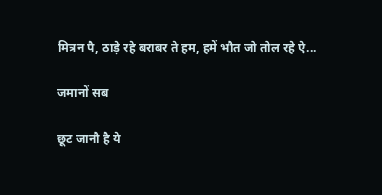मित्रन पै, ठाड़े रहे बराबर ते हम, हमें भौत जो तोल रहे ऐ...

जमानों सब

छूट जानौ है ये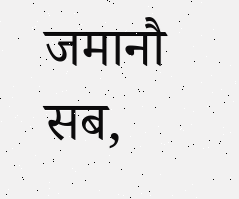जमानौ सब,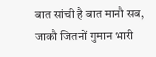बात सांची है बात मानौ सब, जाकौ जितनों गुमान भारी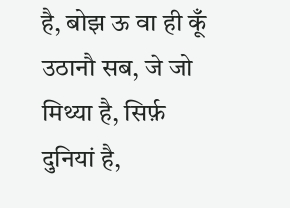है, बोझ ऊ वा ही कूँ उठानौ सब, जे जो मिथ्या है, सिर्फ़ दुनियां है,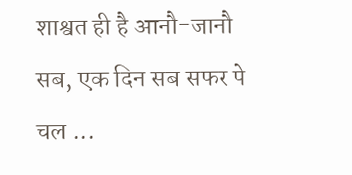शाश्वत ही है आनौ-जानौ सब, एक दिन सब सफर पे चल ...